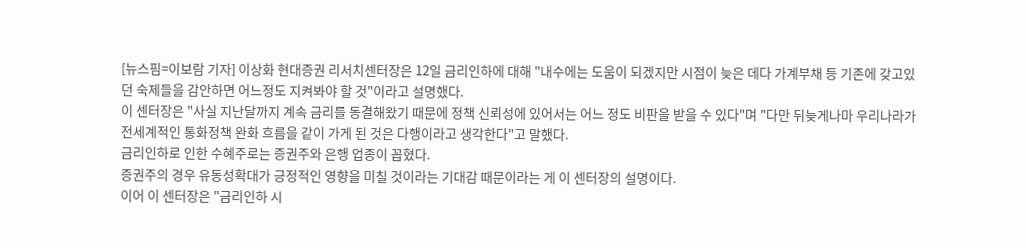[뉴스핌=이보람 기자] 이상화 현대증권 리서치센터장은 12일 금리인하에 대해 "내수에는 도움이 되겠지만 시점이 늦은 데다 가계부채 등 기존에 갖고있던 숙제들을 감안하면 어느정도 지켜봐야 할 것"이라고 설명했다.
이 센터장은 "사실 지난달까지 계속 금리를 동결해왔기 때문에 정책 신뢰성에 있어서는 어느 정도 비판을 받을 수 있다"며 "다만 뒤늦게나마 우리나라가 전세계적인 통화정책 완화 흐름을 같이 가게 된 것은 다행이라고 생각한다"고 말했다.
금리인하로 인한 수혜주로는 증권주와 은행 업종이 꼽혔다.
증권주의 경우 유동성확대가 긍정적인 영향을 미칠 것이라는 기대감 때문이라는 게 이 센터장의 설명이다.
이어 이 센터장은 "금리인하 시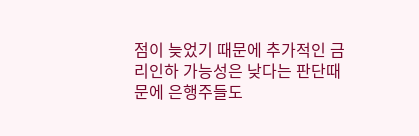점이 늦었기 때문에 추가적인 금리인하 가능성은 낮다는 판단때문에 은행주들도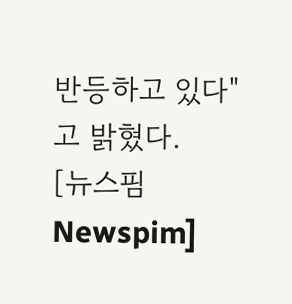반등하고 있다"고 밝혔다.
[뉴스핌 Newspim]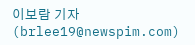이보람 기자 (brlee19@newspim.com)